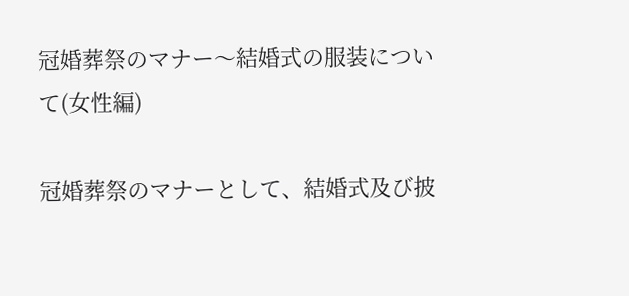冠婚葬祭のマナー〜結婚式の服装について(女性編)

冠婚葬祭のマナーとして、結婚式及び披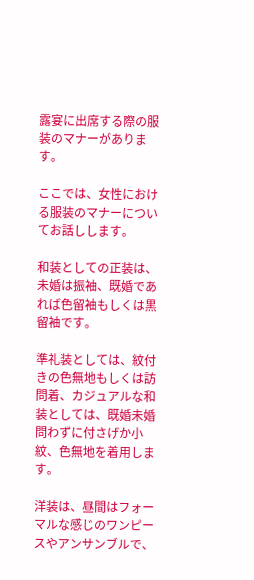露宴に出席する際の服装のマナーがあります。

ここでは、女性における服装のマナーについてお話しします。

和装としての正装は、未婚は振袖、既婚であれば色留袖もしくは黒留袖です。

準礼装としては、紋付きの色無地もしくは訪問着、カジュアルな和装としては、既婚未婚問わずに付さげか小紋、色無地を着用します。

洋装は、昼間はフォーマルな感じのワンピースやアンサンブルで、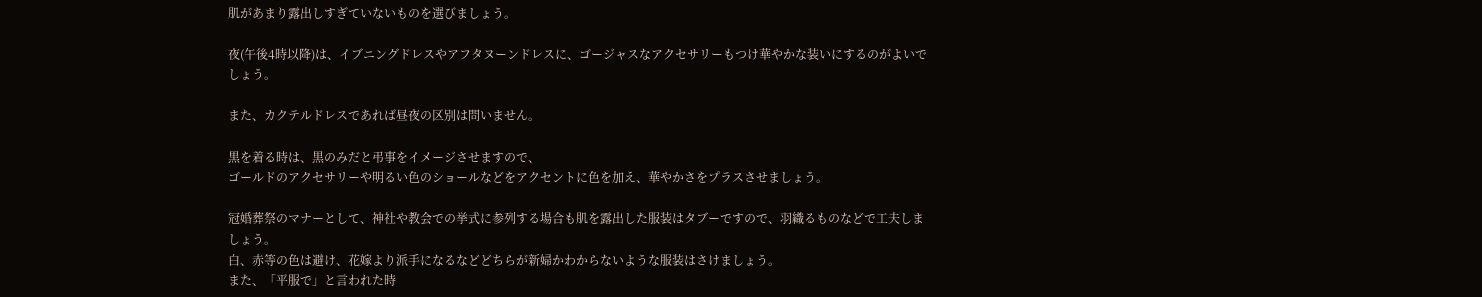肌があまり露出しすぎていないものを選びましょう。

夜(午後4時以降)は、イブニングドレスやアフタヌーンドレスに、ゴージャスなアクセサリーもつけ華やかな装いにするのがよいでしょう。

また、カクテルドレスであれば昼夜の区別は問いません。

黒を着る時は、黒のみだと弔事をイメージさせますので、
ゴールドのアクセサリーや明るい色のショールなどをアクセントに色を加え、華やかさをプラスさせましょう。

冠婚葬祭のマナーとして、神社や教会での挙式に参列する場合も肌を露出した服装はタブーですので、羽織るものなどで工夫しましょう。
白、赤等の色は避け、花嫁より派手になるなどどちらが新婦かわからないような服装はさけましょう。
また、「平服で」と言われた時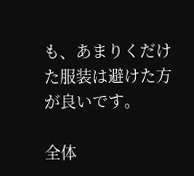も、あまりくだけた服装は避けた方が良いです。

全体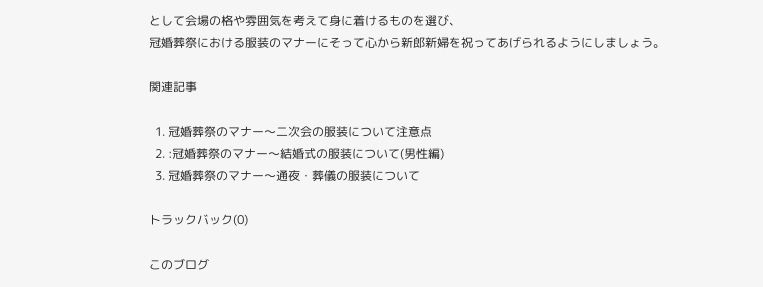として会場の格や雰囲気を考えて身に着けるものを選び、
冠婚葬祭における服装のマナーにそって心から新郎新婦を祝ってあげられるようにしましょう。

関連記事

  1. 冠婚葬祭のマナー〜二次会の服装について注意点
  2. :冠婚葬祭のマナー〜結婚式の服装について(男性編)
  3. 冠婚葬祭のマナー〜通夜・葬儀の服装について

トラックバック(0)

このブログ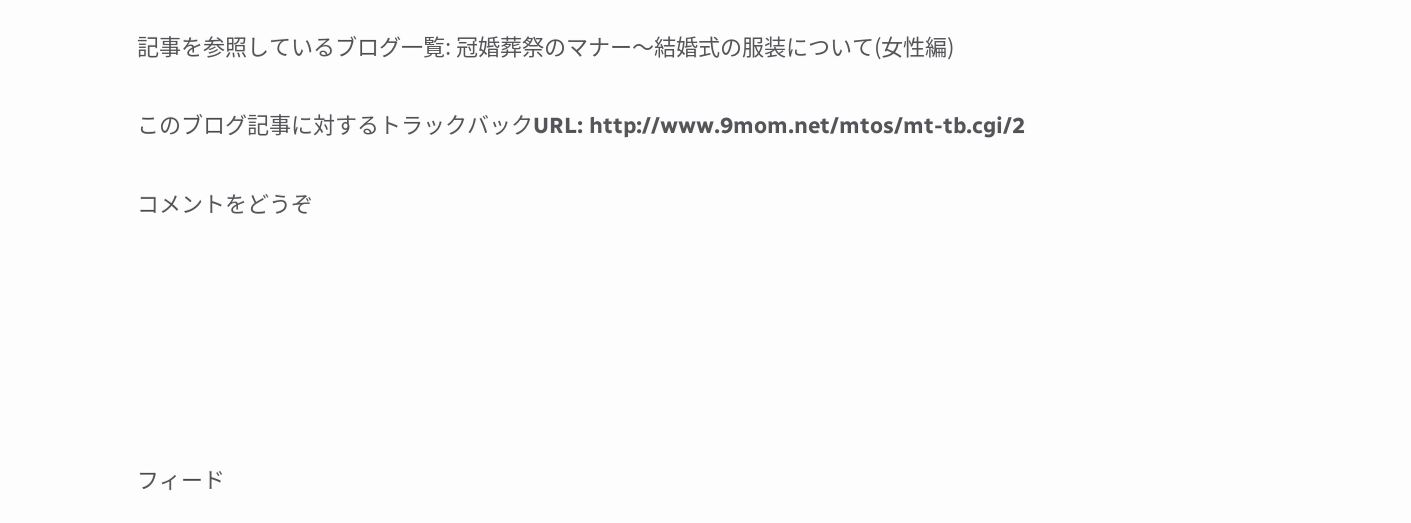記事を参照しているブログ一覧: 冠婚葬祭のマナー〜結婚式の服装について(女性編)

このブログ記事に対するトラックバックURL: http://www.9mom.net/mtos/mt-tb.cgi/2

コメントをどうぞ






フィード